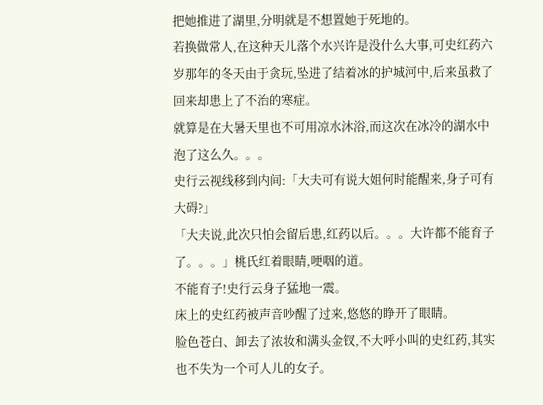把她推进了湖里,分明就是不想置她于死地的。
若换做常人,在这种天儿落个水兴许是没什么大事,可史红药六岁那年的冬天由于贪玩,坠进了结着冰的护城河中,后来虽救了回来却患上了不治的寒症。
就算是在大暑天里也不可用凉水沐浴,而这次在冰冷的湖水中泡了这么久。。。
史行云视线移到内间:「大夫可有说大姐何时能醒来,身子可有大碍?」
「大夫说,此次只怕会留后患,红药以后。。。大许都不能育子了。。。」桃氏红着眼睛,哽咽的道。
不能育子!史行云身子猛地一震。
床上的史红药被声音吵醒了过来,悠悠的睁开了眼睛。
脸色苍白、卸去了浓妆和满头金钗,不大呼小叫的史红药,其实也不失为一个可人儿的女子。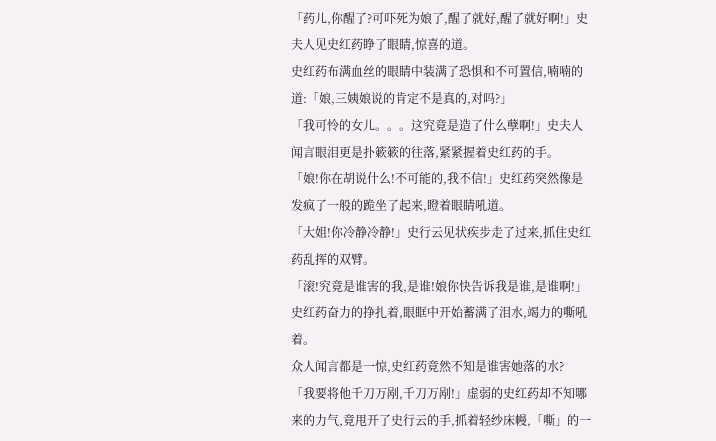「药儿,你醒了?可吓死为娘了,醒了就好,醒了就好啊!」史夫人见史红药睁了眼睛,惊喜的道。
史红药布满血丝的眼睛中装满了恐惧和不可置信,喃喃的道:「娘,三姨娘说的肯定不是真的,对吗?」
「我可怜的女儿。。。这究竟是造了什么孽啊!」史夫人闻言眼泪更是扑簌簌的往落,紧紧握着史红药的手。
「娘!你在胡说什么!不可能的,我不信!」史红药突然像是发疯了一般的跪坐了起来,瞪着眼睛吼道。
「大姐!你冷静冷静!」史行云见状疾步走了过来,抓住史红药乱挥的双臂。
「滚!究竟是谁害的我,是谁!娘你快告诉我是谁,是谁啊!」史红药奋力的挣扎着,眼眶中开始蓄满了泪水,竭力的嘶吼着。
众人闻言都是一惊,史红药竟然不知是谁害她落的水?
「我要将他千刀万剐,千刀万剐!」虚弱的史红药却不知哪来的力气,竟甩开了史行云的手,抓着轻纱床幔,「嘶」的一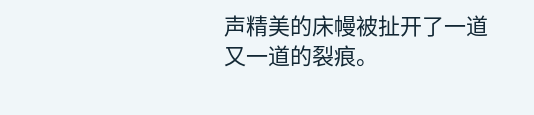声精美的床幔被扯开了一道又一道的裂痕。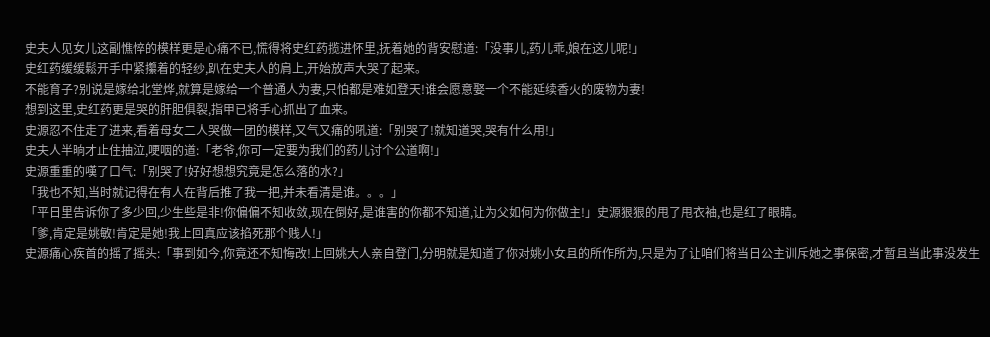史夫人见女儿这副憔悴的模样更是心痛不已,慌得将史红药揽进怀里,抚着她的背安慰道:「没事儿,药儿乖,娘在这儿呢!」
史红药缓缓鬆开手中紧攥着的轻纱,趴在史夫人的肩上,开始放声大哭了起来。
不能育子?别说是嫁给北堂烨,就算是嫁给一个普通人为妻,只怕都是难如登天!谁会愿意娶一个不能延续香火的废物为妻!
想到这里,史红药更是哭的肝胆俱裂,指甲已将手心抓出了血来。
史源忍不住走了进来,看着母女二人哭做一团的模样,又气又痛的吼道:「别哭了!就知道哭,哭有什么用!」
史夫人半晌才止住抽泣,哽咽的道:「老爷,你可一定要为我们的药儿讨个公道啊!」
史源重重的嘆了口气:「别哭了!好好想想究竟是怎么落的水?」
「我也不知,当时就记得在有人在背后推了我一把,并未看清是谁。。。」
「平日里告诉你了多少回,少生些是非!你偏偏不知收敛,现在倒好,是谁害的你都不知道,让为父如何为你做主!」史源狠狠的甩了甩衣袖,也是红了眼睛。
「爹,肯定是姚敏!肯定是她!我上回真应该掐死那个贱人!」
史源痛心疾首的摇了摇头:「事到如今,你竟还不知悔改!上回姚大人亲自登门,分明就是知道了你对姚小女且的所作所为,只是为了让咱们将当日公主训斥她之事保密,才暂且当此事没发生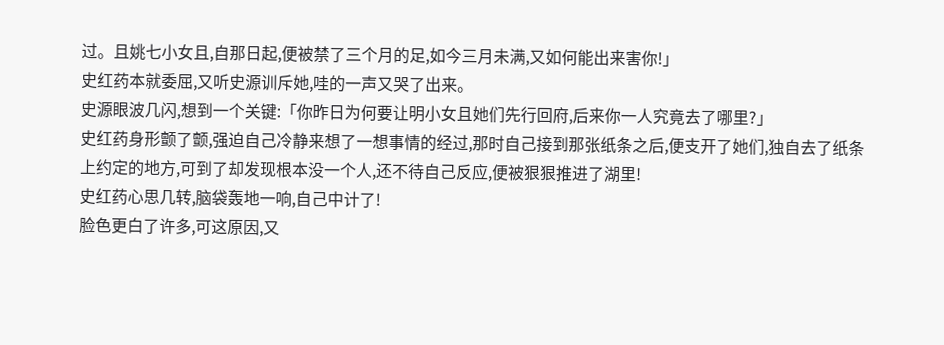过。且姚七小女且,自那日起,便被禁了三个月的足,如今三月未满,又如何能出来害你!」
史红药本就委屈,又听史源训斥她,哇的一声又哭了出来。
史源眼波几闪,想到一个关键:「你昨日为何要让明小女且她们先行回府,后来你一人究竟去了哪里?」
史红药身形颤了颤,强迫自己冷静来想了一想事情的经过,那时自己接到那张纸条之后,便支开了她们,独自去了纸条上约定的地方,可到了却发现根本没一个人,还不待自己反应,便被狠狠推进了湖里!
史红药心思几转,脑袋轰地一响,自己中计了!
脸色更白了许多,可这原因,又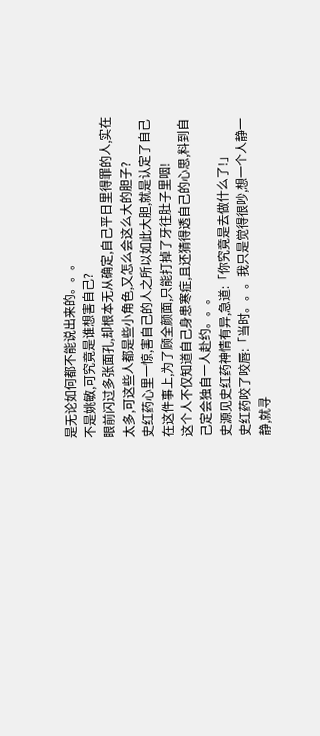是无论如何都不能说出来的。。。
不是姚敏,可究竟是谁想害自己?
眼前闪过多张面孔,却根本无从确定,自己平日里得罪的人,实在太多,可这些人都是些小角色,又怎么会这么大的胆子?
史红药心里一惊,害自己的人之所以如此大胆,就是认定了自己在这件事上,为了顾全颜面,只能打掉了牙往肚子里咽!
这个人不仅知道自己身患寒症,且还猜得透自己的心思,料到自己定会独自一人赴约。。。
史源见史红药神情有异,急道:「你究竟是去做什么了!」
史红药咬了咬唇:「当时。。。我只是觉得很吵,想一个人静一静,就寻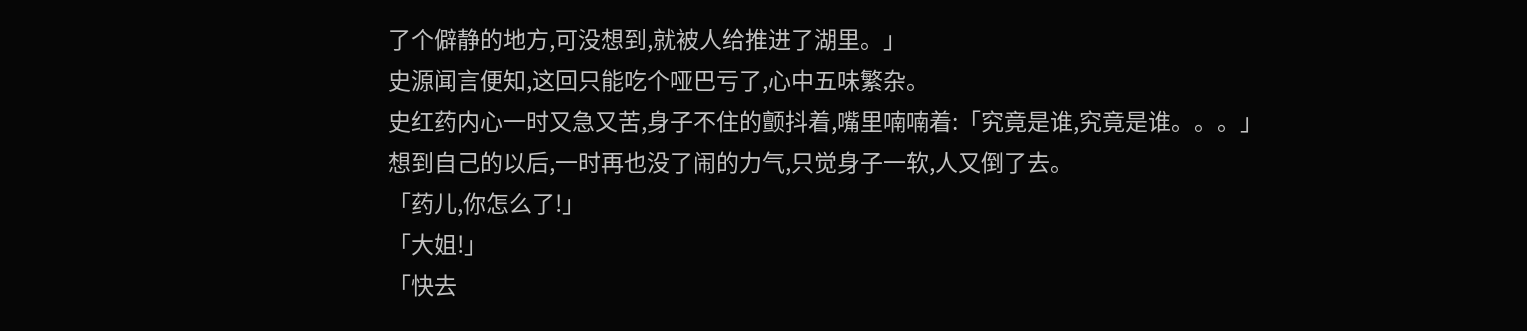了个僻静的地方,可没想到,就被人给推进了湖里。」
史源闻言便知,这回只能吃个哑巴亏了,心中五味繁杂。
史红药内心一时又急又苦,身子不住的颤抖着,嘴里喃喃着:「究竟是谁,究竟是谁。。。」
想到自己的以后,一时再也没了闹的力气,只觉身子一软,人又倒了去。
「药儿,你怎么了!」
「大姐!」
「快去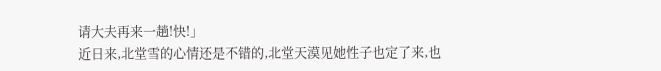请大夫再来一趟!快!」
近日来,北堂雪的心情还是不错的,北堂天漠见她性子也定了来,也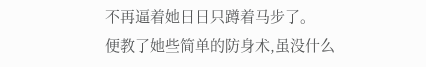不再逼着她日日只蹲着马步了。
便教了她些简单的防身术,虽没什么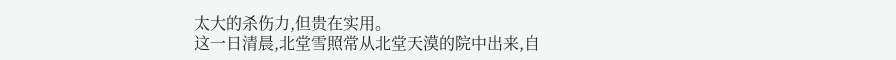太大的杀伤力,但贵在实用。
这一日清晨,北堂雪照常从北堂天漠的院中出来,自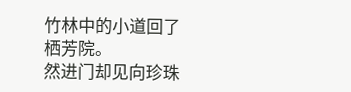竹林中的小道回了栖芳院。
然进门却见向珍珠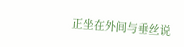正坐在外间与垂丝说